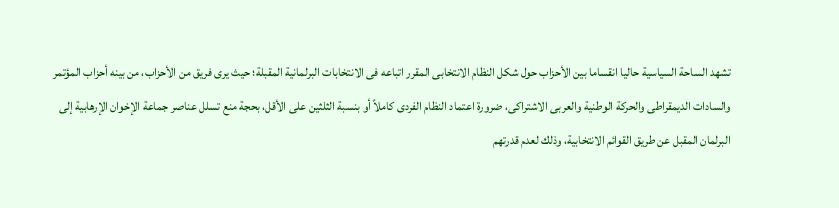تشهد الساحة السياسية حاليا انقساما بين الأحزاب حول شكل النظام الانتخابى المقرر اتباعه فى الانتخابات البرلمانية المقبلة؛ حيث يرى فريق من الأحزاب، من بينه أحزاب المؤتمر والسادات الديمقراطى والحركة الوطنية والعربى الاشتراكى، ضرورة اعتماد النظام الفردى كاملاً أو بنسبة الثلثين على الأقل، بحجة منع تسلل عناصر جماعة الإخوان الإرهابية إلى البرلمان المقبل عن طريق القوائم الانتخابية، وذلك لعدم قدرتهم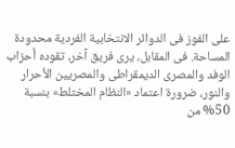على الفوز فى الدوائر الانتخابية الفردية محدودة المساحة. فى المقابل، يرى فريق آخر، تقوده أحزاب الوفد والمصرى الديمقراطى والمصريين الأحرار والنور، ضرورة اعتماد «النظام المختلط» بنسبة 50% من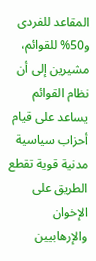المقاعد للفردى و50% للقوائم، مشيرين إلى أن نظام القوائم يساعد على قيام أحزاب سياسية مدنية قوية تقطع الطريق على الإخوان والإرهابيين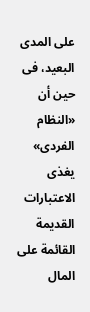على المدى البعيد، فى حين أن «النظام الفردى» يغذى الاعتبارات القديمة القائمة على المال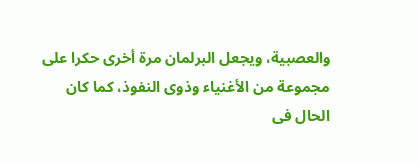والعصبية، ويجعل البرلمان مرة أخرى حكرا على مجموعة من الأغنياء وذوى النفوذ، كما كان الحال فى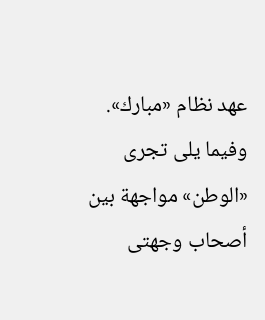عهد نظام «مبارك». وفيما يلى تجرى «الوطن» مواجهة بين أصحاب وجهتى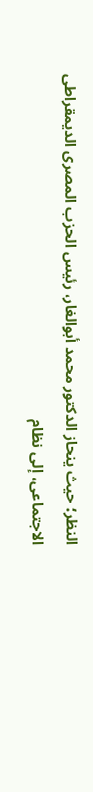النظر؛ حيث ينحاز الدكتور محمد أبوالغار، رئيس الحزب المصرى الديمقراطى الاجتماعى، إلى نظام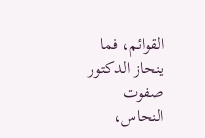القوائم، فما ينحاز الدكتور صفوت النحاس،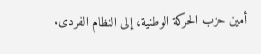أمين حزب الحركة الوطنية، إلى النظام الفردى.